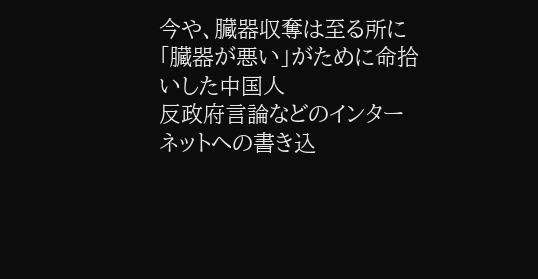今や、臓器収奪は至る所に
「臓器が悪い」がために命拾いした中国人
反政府言論などのインターネットへの書き込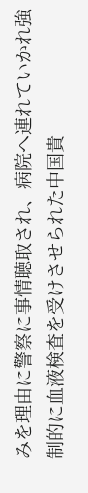みを理由に警察に事情聴取され、病院へ連れていかれ強制的に血液検査を受けさせられた中国貴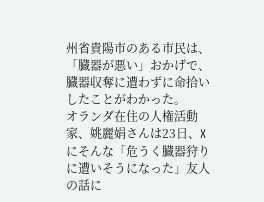州省貴陽市のある市民は、「臓器が悪い」おかげで、臓器収奪に遭わずに命拾いしたことがわかった。
オランダ在住の人権活動家、姚麗娟さんは23日、Xにそんな「危うく臓器狩りに遭いそうになった」友人の話に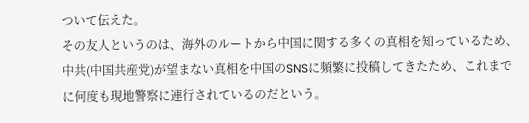ついて伝えた。
その友人というのは、海外のルートから中国に関する多くの真相を知っているため、中共(中国共産党)が望まない真相を中国のSNSに頻繁に投稿してきたため、これまでに何度も現地警察に連行されているのだという。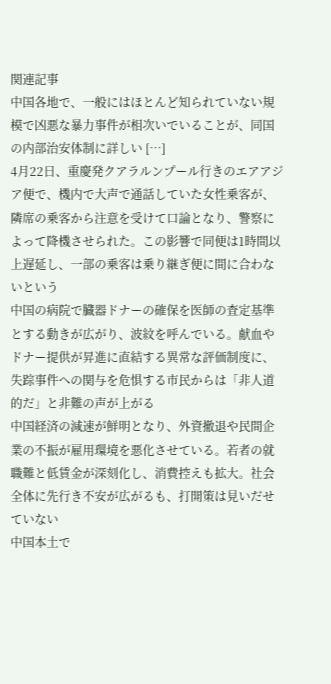関連記事
中国各地で、一般にはほとんど知られていない規模で凶悪な暴力事件が相次いでいることが、同国の内部治安体制に詳しい […]
4月22日、重慶発クアラルンプール行きのエアアジア便で、機内で大声で通話していた女性乗客が、隣席の乗客から注意を受けて口論となり、警察によって降機させられた。この影響で同便は1時間以上遅延し、一部の乗客は乗り継ぎ便に間に合わないという
中国の病院で臓器ドナーの確保を医師の査定基準とする動きが広がり、波紋を呼んでいる。献血やドナー提供が昇進に直結する異常な評価制度に、失踪事件への関与を危惧する市民からは「非人道的だ」と非難の声が上がる
中国経済の減速が鮮明となり、外資撤退や民間企業の不振が雇用環境を悪化させている。若者の就職難と低賃金が深刻化し、消費控えも拡大。社会全体に先行き不安が広がるも、打開策は見いだせていない
中国本土で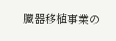臓器移植事業の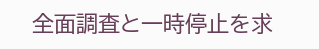全面調査と一時停止を求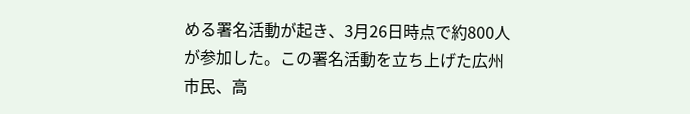める署名活動が起き、3月26日時点で約800人が参加した。この署名活動を立ち上げた広州市民、高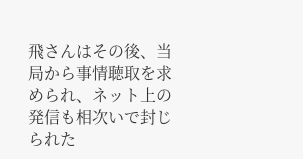飛さんはその後、当局から事情聴取を求められ、ネット上の発信も相次いで封じられた